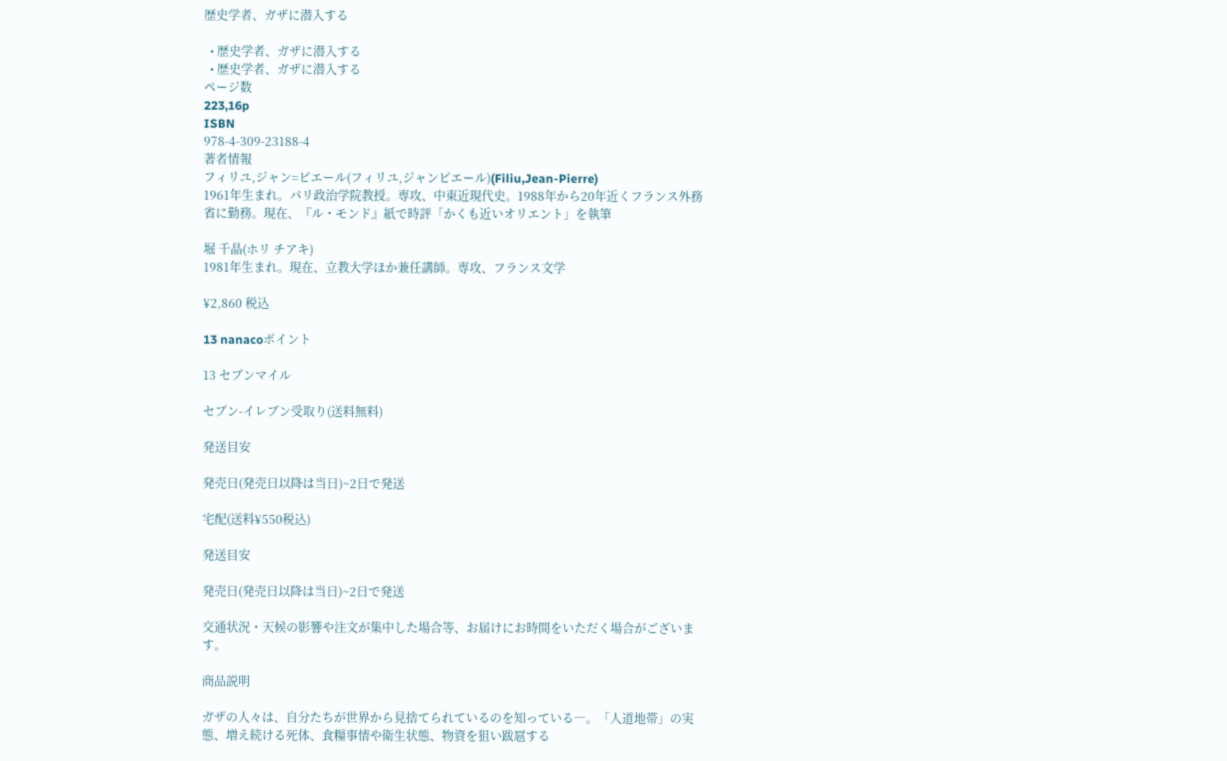歴史学者、ガザに潜入する

  • 歴史学者、ガザに潜入する
  • 歴史学者、ガザに潜入する
ページ数
223,16p
ISBN
978-4-309-23188-4
著者情報
フィリユ,ジャン=ピエール(フィリユ,ジャンピエール)(Filiu,Jean‐Pierre)
1961年生まれ。パリ政治学院教授。専攻、中東近現代史。1988年から20年近くフランス外務省に勤務。現在、『ル・モンド』紙で時評「かくも近いオリエント」を執筆

堀 千晶(ホリ チアキ)
1981年生まれ。現在、立教大学ほか兼任講師。専攻、フランス文学

¥2,860 税込

13 nanacoポイント

13 セブンマイル

セブン-イレブン受取り(送料無料)

発送目安

発売日(発売日以降は当日)~2日で発送

宅配(送料¥550税込)

発送目安

発売日(発売日以降は当日)~2日で発送

交通状況・天候の影響や注文が集中した場合等、お届けにお時間をいただく場合がございます。

商品説明

ガザの人々は、自分たちが世界から見捨てられているのを知っている―。「人道地帯」の実態、増え続ける死体、食糧事情や衛生状態、物資を狙い跋扈する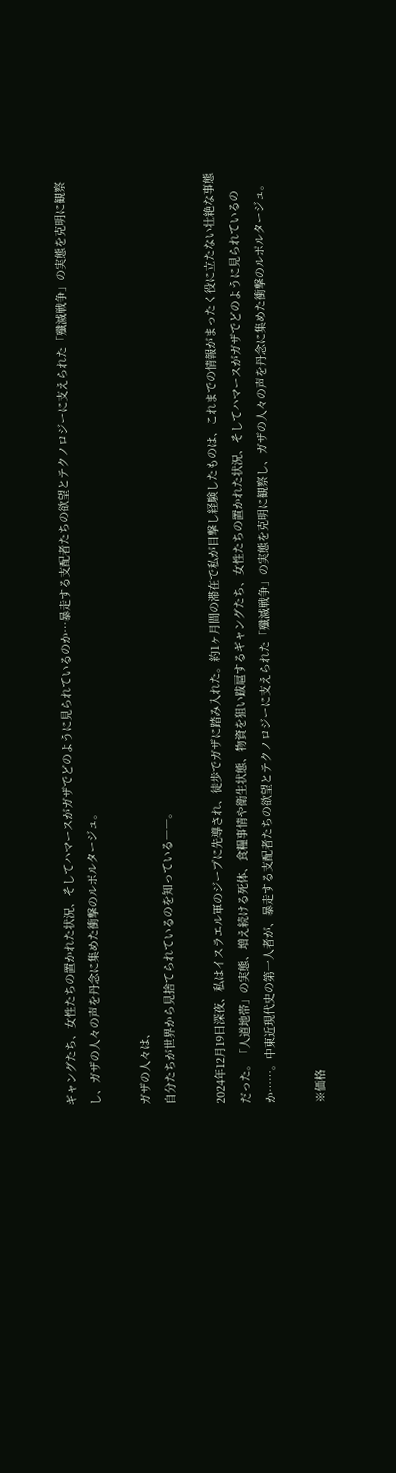ギャングたち、女性たちの置かれた状況、そしてハマースがガザでどのように見られているのか…暴走する支配者たちの欲望とテクノロジーに支えられた「殲滅戦争」の実態を克明に観察し、ガザの人々の声を丹念に集めた衝撃のルポルタージュ。

ガザの人々は、
自分たちが世界から見捨てられているのを知っている――。

2024年12月19日深夜、私はイスラエル軍のジープに先導され、徒歩でガザに踏み入れた。約1ヶ月間の滞在で私が目撃し経験したものは、これまでの情報がまったく役に立たない壮絶な事態だった。「人道地帯」の実態、増え続ける死体、食糧事情や衛生状態、物資を狙い跋扈するギャングたち、女性たちの置かれた状況、そしてハマースがガザでどのように見られているのか……。中東近現代史の第一人者が、暴走する支配者たちの欲望とテクノロジーに支えられた「殲滅戦争」の実態を克明に観察し、ガザの人々の声を丹念に集めた衝撃のルポルタージュ。

※価格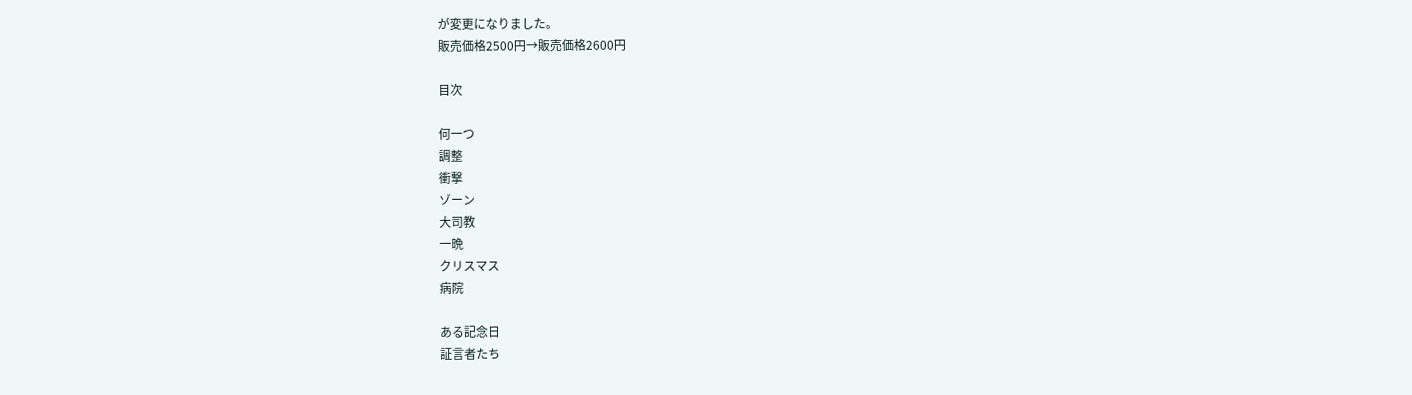が変更になりました。
販売価格2500円→販売価格2600円

目次

何一つ
調整
衝撃
ゾーン
大司教
一晩
クリスマス
病院

ある記念日
証言者たち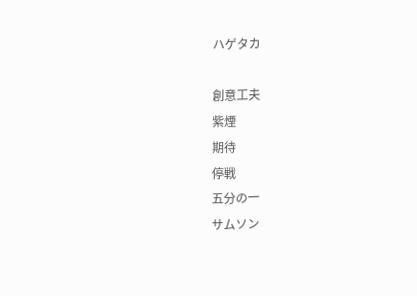ハゲタカ

創意工夫
紫煙
期待
停戦
五分の一
サムソン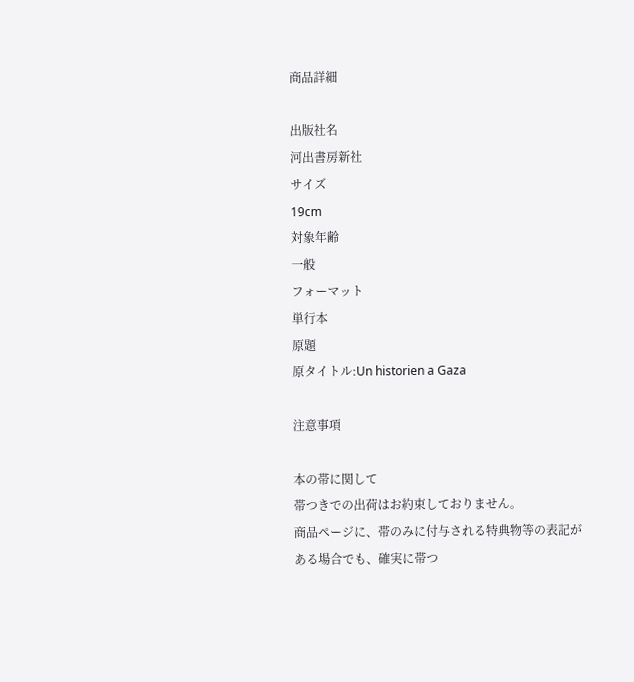商品詳細

出版社名
河出書房新社
サイズ
19cm
対象年齢
一般
フォーマット
単行本
原題
原タイトル:Un historien a Gaza

注意事項

本の帯に関して
帯つきでの出荷はお約束しておりません。
商品ページに、帯のみに付与される特典物等の表記がある場合でも、確実に帯つ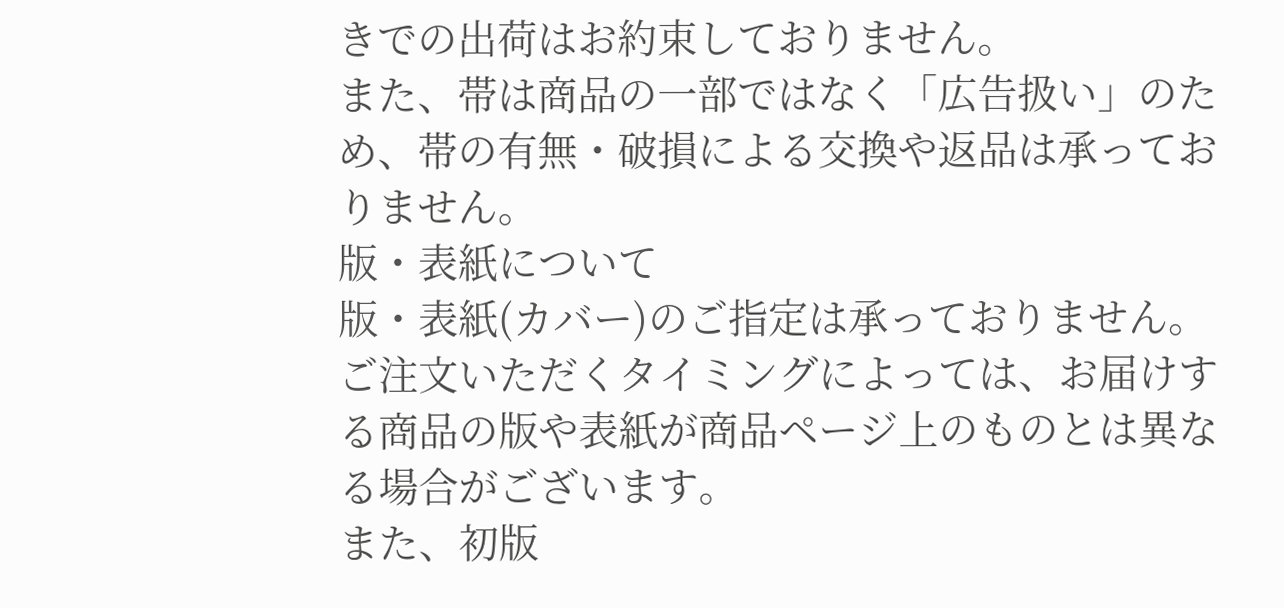きでの出荷はお約束しておりません。
また、帯は商品の一部ではなく「広告扱い」のため、帯の有無・破損による交換や返品は承っておりません。
版・表紙について
版・表紙(カバー)のご指定は承っておりません。ご注文いただくタイミングによっては、お届けする商品の版や表紙が商品ページ上のものとは異なる場合がございます。
また、初版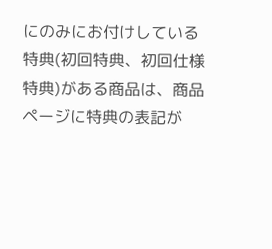にのみにお付けしている特典(初回特典、初回仕様特典)がある商品は、商品ページに特典の表記が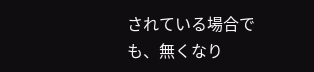されている場合でも、無くなり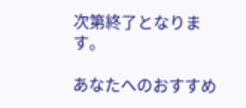次第終了となります。

あなたへのおすすめ